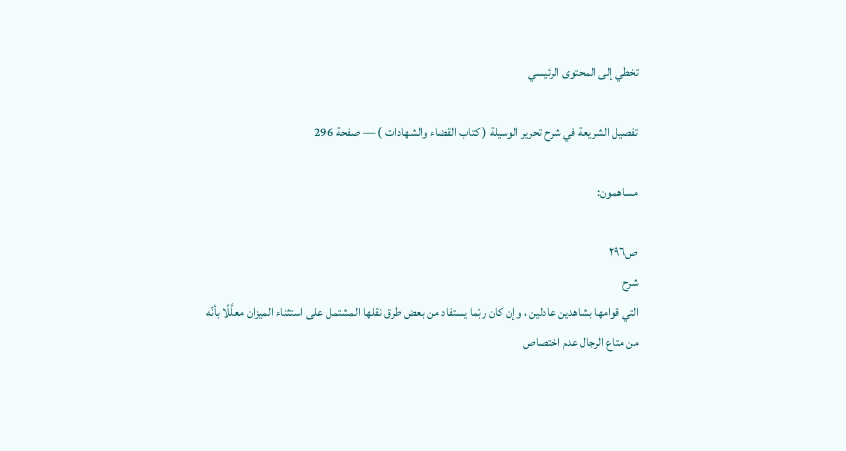تخطي إلى المحتوى الرئيسي

تفصيل الشريعة في شرح تحرير الوسيلة ( كتاب القضاء والشهادات ) — صفحة 296

مساهمون:

ص٢٩٦
شرح
التي قوامها بشاهدين عادلين ، وإن كان ربّما يستفاد من بعض طرق نقلها المشتمل على استثناء الميزان معلَّلًا بأنّه من متاع الرجال عدم اختصاص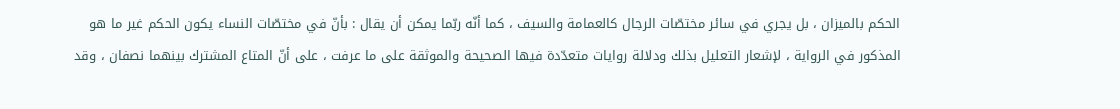الحكم بالميزان ، بل يجري في سائر مختصّات الرجال كالعمامة والسيف ، كما أنّه ربّما يمكن أن يقال : بأنّ في مختصّات النساء يكون الحكم غير ما هو المذكور في الرواية ، لإشعار التعليل بذلك ودلالة روايات متعدّدة فيها الصحيحة والموثقة على ما عرفت ، على أنّ المتاع المشترك بينهما نصفان ، وقد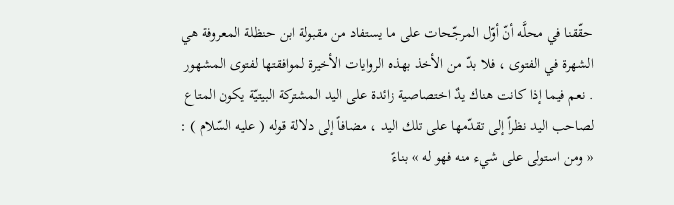حقّقنا في محلَّه أنّ أوّل المرجّحات على ما يستفاد من مقبولة ابن حنظلة المعروفة هي الشهرة في الفتوى ، فلا بدّ من الأخذ بهذه الروايات الأخيرة لموافقتها لفتوى المشهور . نعم فيما إذا كانت هناك يدٌ اختصاصية زائدة على اليد المشتركة البيتيّة يكون المتاع لصاحب اليد نظراً إلى تقدّمها على تلك اليد ، مضافاً إلى دلالة قوله ( عليه السّلام ) : « ومن استولى على شيء منه فهو له » بناءً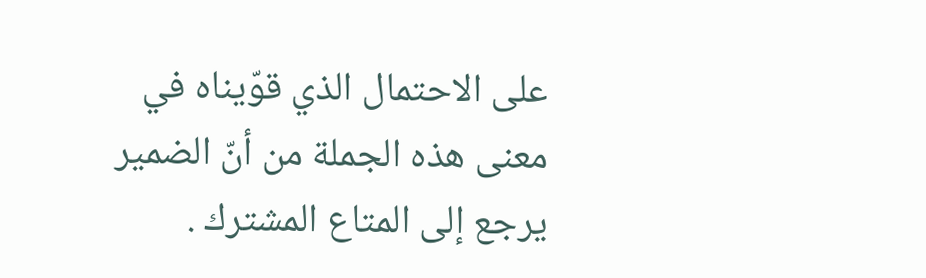على الاحتمال الذي قوّيناه في معنى هذه الجملة من أنّ الضمير يرجع إلى المتاع المشترك .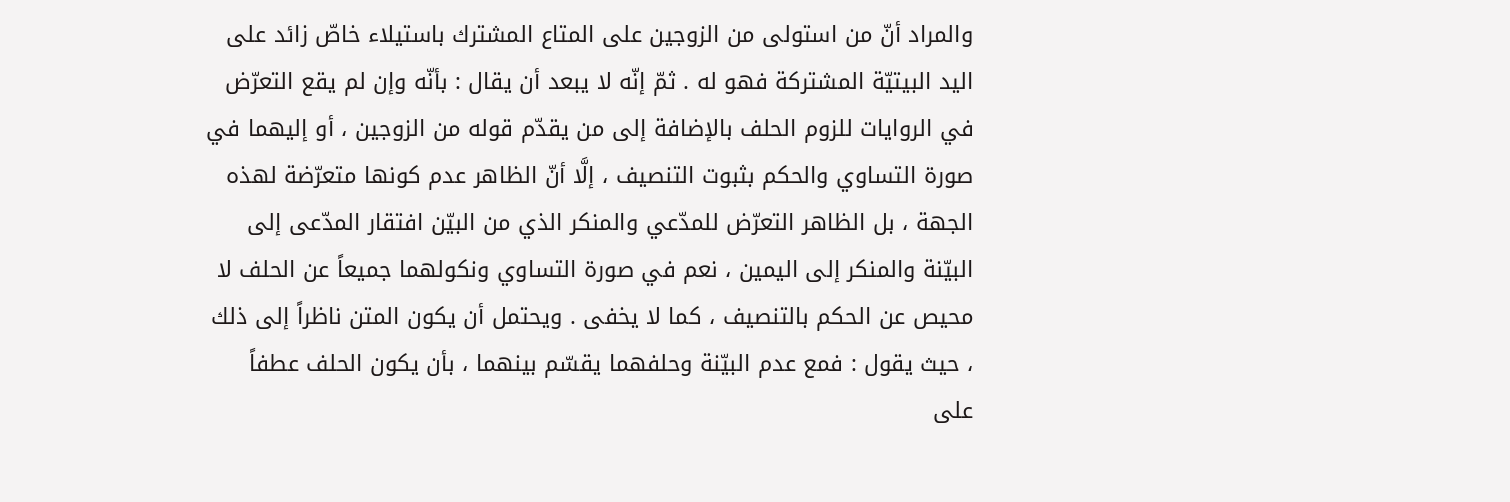والمراد أنّ من استولى من الزوجين على المتاع المشترك باستيلاء خاصّ زائد على اليد البيتيّة المشتركة فهو له . ثمّ إنّه لا يبعد أن يقال : بأنّه وإن لم يقع التعرّض في الروايات للزوم الحلف بالإضافة إلى من يقدّم قوله من الزوجين ، أو إليهما في صورة التساوي والحكم بثبوت التنصيف ، إلَّا أنّ الظاهر عدم كونها متعرّضة لهذه الجهة ، بل الظاهر التعرّض للمدّعي والمنكر الذي من البيّن افتقار المدّعى إلى البيّنة والمنكر إلى اليمين ، نعم في صورة التساوي ونكولهما جميعاً عن الحلف لا محيص عن الحكم بالتنصيف ، كما لا يخفى . ويحتمل أن يكون المتن ناظراً إلى ذلك ، حيث يقول : فمع عدم البيّنة وحلفهما يقسّم بينهما ، بأن يكون الحلف عطفاً على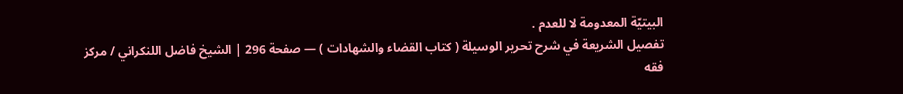البيتيّة المعدومة لا للعدم .
تفصيل الشريعة في شرح تحرير الوسيلة ( كتاب القضاء والشهادات ) — صفحة 296 | الشيخ فاضل اللنكراني / مركز فقه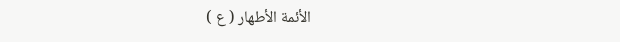الأئمة الأطهار ( ع )